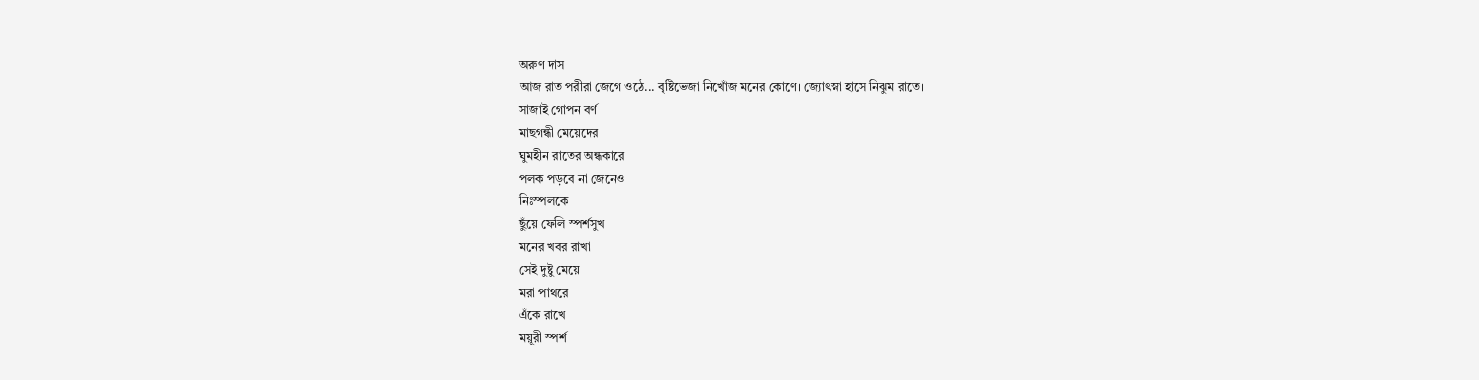অরুণ দাস
আজ রাত পরীরা জেগে ওঠে... বৃষ্টিভেজা নিখোঁজ মনের কোণে। জ্যোৎস্না হাসে নিঝুম রাতে।
সাজাই গোপন বর্ণ
মাছগন্ধী মেয়েদের
ঘুমহীন রাতের অন্ধকারে
পলক পড়বে না জেনেও
নিঃস্পলকে
ছুঁয়ে ফেলি স্পর্শসুখ
মনের খবর রাখা
সেই দুষ্টু মেয়ে
মরা পাথরে
এঁকে রাখে
ময়ূরী স্পর্শ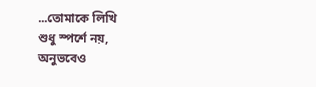...তোমাকে লিখি
শুধু স্পর্শে নয়,
অনুভবেও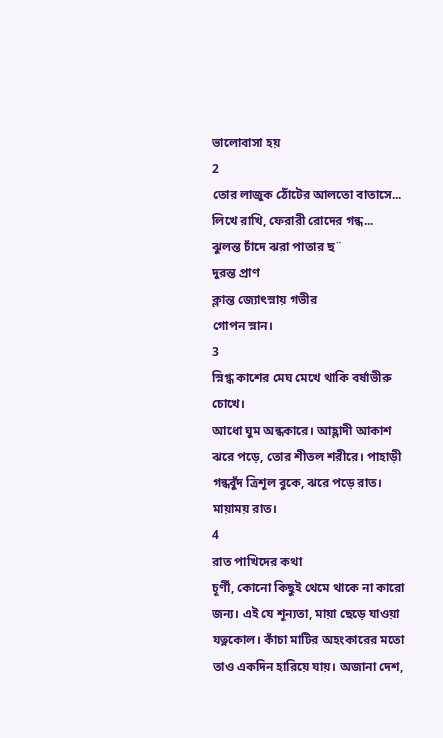ভালোবাসা হয়
2
তোর লাজুক ঠোঁটের আলতো বাতাসে...
লিখে রাখি, ফেরারী রোদের গন্ধ...
ঝুলন্ত চাঁদে ঝরা পাতার ছ¨
দুরন্ত প্রাণ
ক্লান্ত জ্যোৎস্নায় গভীর
গোপন স্নান।
3
স্নিগ্ধ কাশের মেঘ মেখে থাকি বর্ষাভীরু চোখে।
আধো ঘুম অন্ধকারে। আহ্লাদী আকাশ ঝরে পড়ে, তোর শীতল শরীরে। পাহাড়ী গন্ধবুঁদ ত্রিশূল বুকে, ঝরে পড়ে রাত।
মায়াময় রাত।
4
রাত পাখিদের কথা
চূর্ণী, কোনো কিছুই থেমে থাকে না কারো জন্য। এই যে শূন্যতা, মায়া ছেড়ে যাওয়া যত্নকোল। কাঁচা মাটির অহংকারের মতো তাও একদিন হারিয়ে যায়। অজানা দেশ,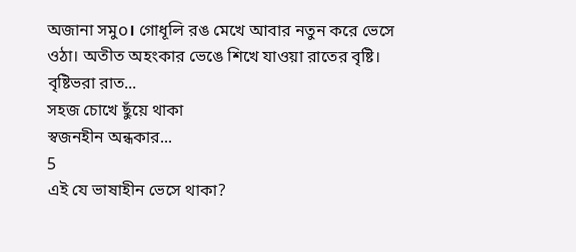অজানা সমুo। গোধূলি রঙ মেখে আবার নতুন করে ভেসে ওঠা। অতীত অহংকার ভেঙে শিখে যাওয়া রাতের বৃষ্টি।
বৃষ্টিভরা রাত...
সহজ চোখে ছুঁয়ে থাকা
স্বজনহীন অন্ধকার...
5
এই যে ভাষাহীন ভেসে থাকা?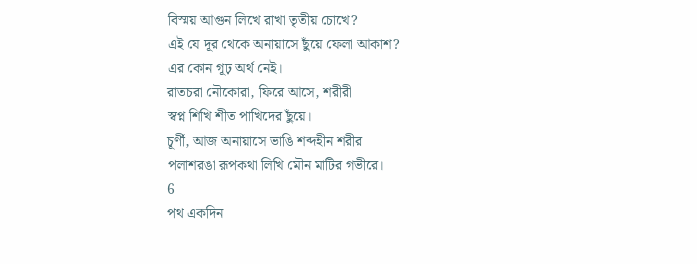বিস্ময় আগুন লিখে রাখা তৃতীয় চোখে?
এই যে দূর থেকে অনায়াসে ছুঁয়ে ফেলা আকাশ?
এর কোন গূঢ় অর্থ নেই।
রাতচরা নৌকোরা, ফিরে আসে, শরীরী
স্বপ্ন শিখি শীত পাখিদের ছুঁয়ে।
চূর্ণী, আজ অনায়াসে ভাঙি শব্দহীন শরীর
পলাশরঙা রূপকথা লিখি মৌন মাটির গভীরে।
6
পথ একদিন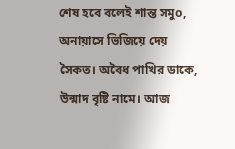শেষ হবে বলেই শান্ত সমুo, অনায়াসে ভিজিয়ে দেয় সৈকত। অবৈধ পাখির ডাকে, উন্মাদ বৃষ্টি নামে। আজ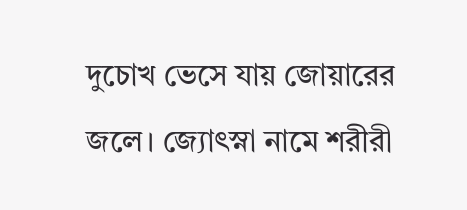দুচোখ ভেসে যায় জোয়ারের জলে। জ্যোৎস্না নামে শরীরী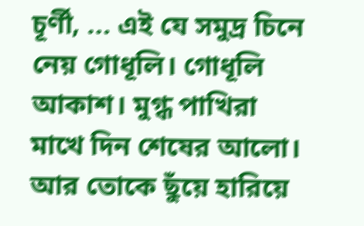চূর্ণী, ... এই যে সমুদ্র চিনে নেয় গোধূলি। গোধূলি আকাশ। মুগ্ধ পাখিরা মাখে দিন শেষের আলো। আর তোকে ছুঁয়ে হারিয়ে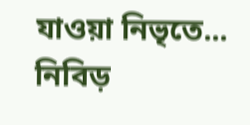যাওয়া নিভৃতে... নিবিড়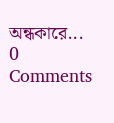অন্ধকারে...
0 Comments